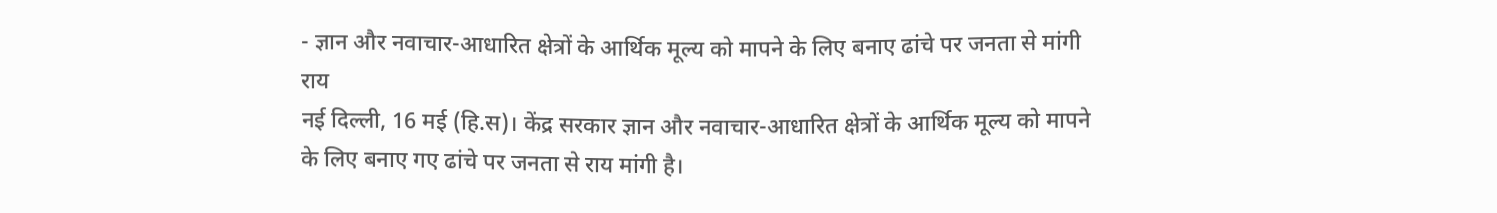- ज्ञान और नवाचार-आधारित क्षेत्रों के आर्थिक मूल्य को मापने के लिए बनाए ढांचे पर जनता से मांगी राय
नई दिल्ली, 16 मई (हि.स)। केंद्र सरकार ज्ञान और नवाचार-आधारित क्षेत्रों के आर्थिक मूल्य को मापने के लिए बनाए गए ढांचे पर जनता से राय मांगी है।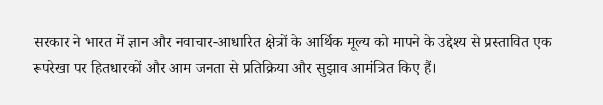सरकार ने भारत में ज्ञान और नवाचार-आधारित क्षेत्रों के आर्थिक मूल्य को मापने के उद्देश्य से प्रस्तावित एक रूपरेखा पर हितधारकों और आम जनता से प्रतिक्रिया और सुझाव आमंत्रित किए हैं।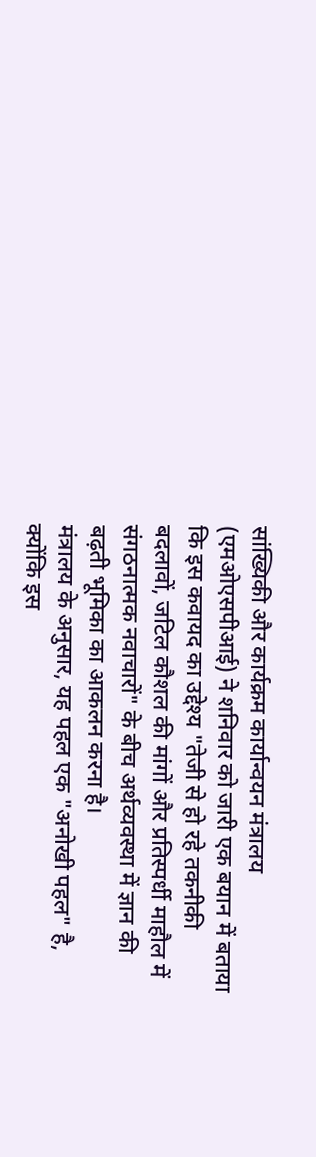सांख्यिकी और कार्यक्रम कार्यान्वयन मंत्रालय (एमओएसपीआई) ने शनिवार को जारी एक बयान में बताया कि इस कवायद का उद्देश्य "तेजी से हो रहे तकनीकी बदलावों, जटिल कौशल की मांगों और प्रतिस्पर्धी माहौल में संगठनात्मक नवाचारों" के बीच अर्थव्यवस्था में ज्ञान की बढ़ती भूमिका का आकलन करना है।
मंत्रालय के अनुसार, यह पहल एक "अनोखी पहल" है, क्योंकि इस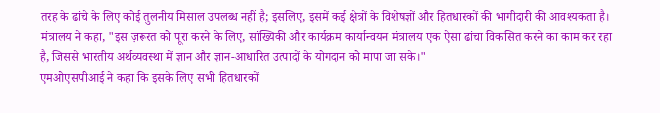तरह के ढांचे के लिए कोई तुलनीय मिसाल उपलब्ध नहीं है; इसलिए, इसमें कई क्षेत्रों के विशेषज्ञों और हितधारकों की भागीदारी की आवश्यकता है। मंत्रालय ने कहा, "इस ज़रूरत को पूरा करने के लिए, सांख्यिकी और कार्यक्रम कार्यान्वयन मंत्रालय एक ऐसा ढांचा विकसित करने का काम कर रहा है, जिससे भारतीय अर्थव्यवस्था में ज्ञान और ज्ञान-आधारित उत्पादों के योगदान को मापा जा सके।"
एमओएसपीआई ने कहा कि इसके लिए सभी हितधारकों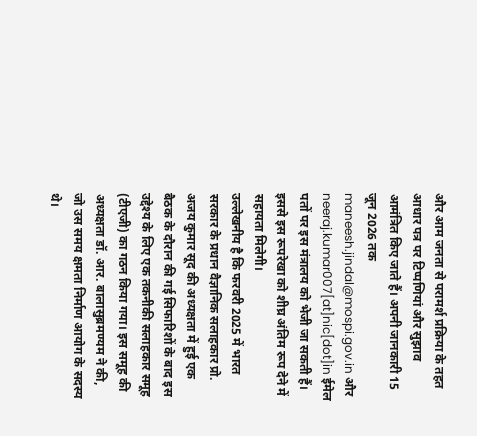और आम जनता से परामर्श प्रक्रिया के तहत आधार पत्र पर टिप्पणियां और सुझाव आमंत्रित किए जाते हैं। अपनी जानकारी 15 जून 2026 तक maneesh.jindal@mospi.gov.in और neeraj.kumar007[at]nic[dot]in ईमेल पतों पर इस मंत्रालय को भेजी जा सकती हैं। इससे इस रूपरेखा को शीघ्र अंतिम रूप देने में सहायता मिलेगी।
उल्लेखनीय है कि फरवरी 2025 में भारत सरकार के प्रधान वैज्ञानिक सलाहकार प्रो. अजय कुमार सूद की अध्यक्षता में हुई एक बैठक के दौरान की गई सिफारिशों के बाद इस उद्देश्य के लिए एक तकनीकी सलाहकार समूह (टीएजी) का गठन किया गया। इस समूह की अध्यक्षता डॉ. आर. बालासुब्रमण्यम ने की, जो उस समय क्षमता निर्माण आयोग के सदस्य थे।